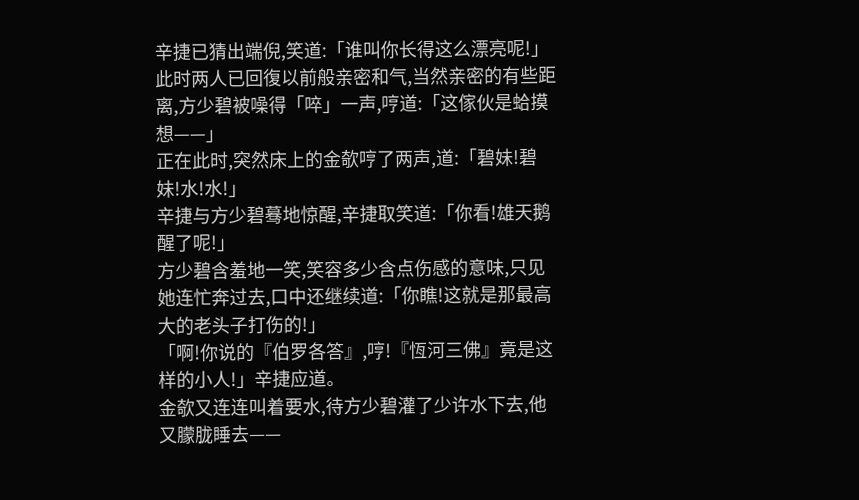辛捷已猜出端倪,笑道:「谁叫你长得这么漂亮呢!」
此时两人已回復以前般亲密和气,当然亲密的有些距离,方少碧被噪得「啐」一声,哼道:「这傢伙是蛤摸想——」
正在此时,突然床上的金欹哼了两声,道:「碧妹!碧妹!水!水!」
辛捷与方少碧蓦地惊醒,辛捷取笑道:「你看!雄天鹅醒了呢!」
方少碧含羞地一笑,笑容多少含点伤感的意味,只见她连忙奔过去,口中还继续道:「你瞧!这就是那最高大的老头子打伤的!」
「啊!你说的『伯罗各答』,哼!『恆河三佛』竟是这样的小人!」辛捷应道。
金欹又连连叫着要水,待方少碧灌了少许水下去,他又朦胧睡去——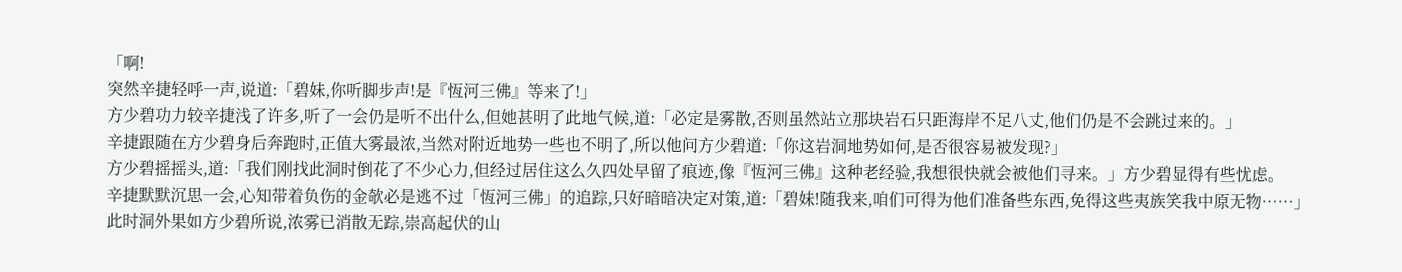「啊!
突然辛捷轻呼一声,说道:「碧妹,你听脚步声!是『恆河三佛』等来了!」
方少碧功力较辛捷浅了许多,听了一会仍是听不出什么,但她甚明了此地气候,道:「必定是雾散,否则虽然站立那块岩石只距海岸不足八丈,他们仍是不会跳过来的。」
辛捷跟随在方少碧身后奔跑时,正值大雾最浓,当然对附近地势一些也不明了,所以他问方少碧道:「你这岩洞地势如何,是否很容易被发现?」
方少碧摇摇头,道:「我们刚找此洞时倒花了不少心力,但经过居住这么久四处早留了痕迹,像『恆河三佛』这种老经验,我想很快就会被他们寻来。」方少碧显得有些忧虑。
辛捷默默沉思一会,心知带着负伤的金欹必是逃不过「恆河三佛」的追踪,只好暗暗决定对策,道:「碧妹!随我来,咱们可得为他们准备些东西,免得这些夷族笑我中原无物……」
此时洞外果如方少碧所说,浓雾已消散无踪,崇高起伏的山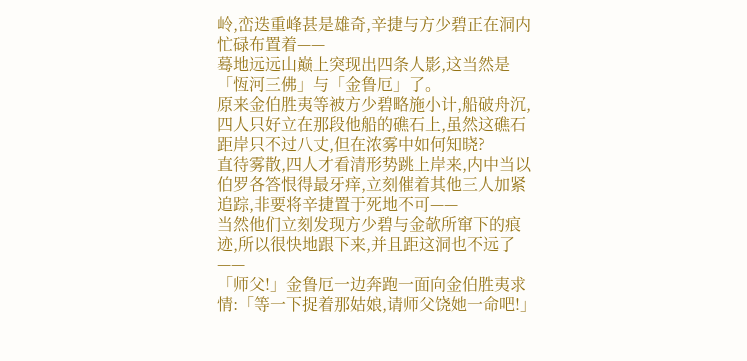岭,峦迭重峰甚是雄奇,辛捷与方少碧正在洞内忙碌布置着——
蓦地远远山巅上突现出四条人影,这当然是「恆河三佛」与「金鲁厄」了。
原来金伯胜夷等被方少碧略施小计,船破舟沉,四人只好立在那段他船的礁石上,虽然这礁石距岸只不过八丈,但在浓雾中如何知晓?
直待雾散,四人才看清形势跳上岸来,内中当以伯罗各答恨得最牙痒,立刻催着其他三人加紧追踪,非要将辛捷置于死地不可——
当然他们立刻发现方少碧与金欹所窜下的痕迹,所以很快地跟下来,并且距这洞也不远了——
「师父!」金鲁厄一边奔跑一面向金伯胜夷求情:「等一下捉着那姑娘,请师父饶她一命吧!」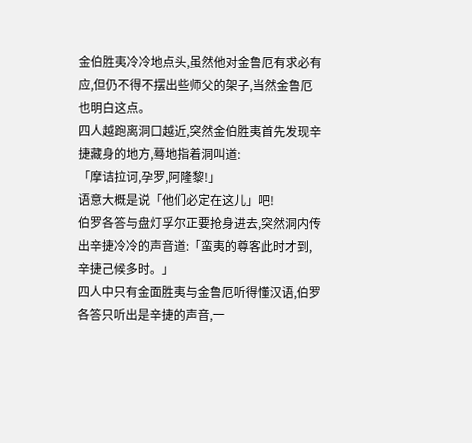金伯胜夷冷冷地点头,虽然他对金鲁厄有求必有应,但仍不得不摆出些师父的架子,当然金鲁厄也明白这点。
四人越跑离洞口越近,突然金伯胜夷首先发现辛捷藏身的地方,蓦地指着洞叫道:
「摩诘拉诃,孕罗,阿隆黎!」
语意大概是说「他们必定在这儿」吧!
伯罗各答与盘灯孚尔正要抢身进去,突然洞内传出辛捷冷冷的声音道:「蛮夷的尊客此时才到,辛捷己候多时。」
四人中只有金面胜夷与金鲁厄听得懂汉语,伯罗各答只听出是辛捷的声音,一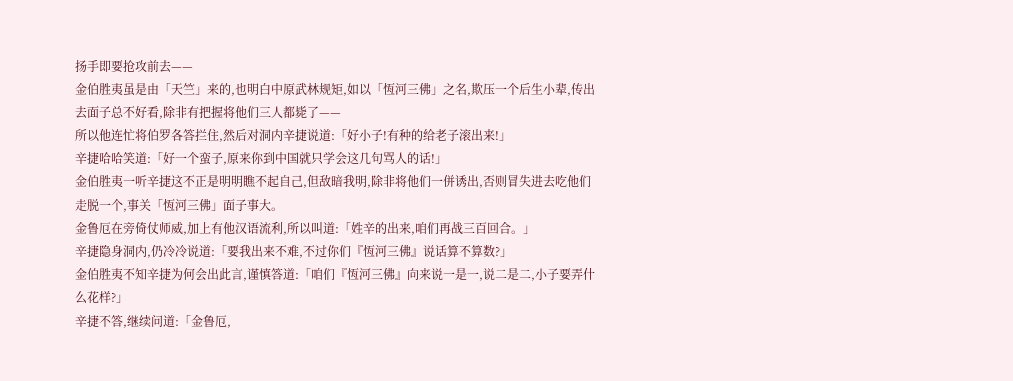扬手即要抢攻前去——
金伯胜夷虽是由「天竺」来的,也明白中原武林规矩,如以「恆河三佛」之名,欺压一个后生小辈,传出去面子总不好看,除非有把握将他们三人都毙了——
所以他连忙将伯罗各答拦住,然后对洞内辛捷说道:「好小子!有种的给老子滚出来!」
辛捷哈哈笑道:「好一个蛮子,原来你到中国就只学会这几句骂人的话!」
金伯胜夷一听辛捷这不正是明明瞧不起自己,但敌暗我明,除非将他们一併诱出,否则冒失进去吃他们走脱一个,事关「恆河三佛」面子事大。
金鲁厄在旁倚仗师威,加上有他汉语流利,所以叫道:「姓辛的出来,咱们再战三百回合。」
辛捷隐身洞内,仍冷冷说道:「要我出来不难,不过你们『恆河三佛』说话算不算数?」
金伯胜夷不知辛捷为何会出此言,谨慎答道:「咱们『恆河三佛』向来说一是一,说二是二,小子要弄什么花样?」
辛捷不答,继续问道:「金鲁厄,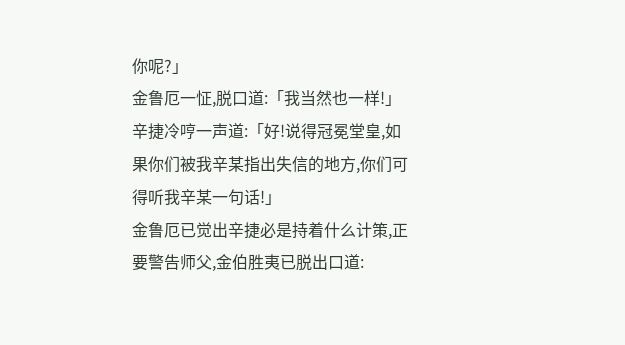你呢?」
金鲁厄一怔,脱口道:「我当然也一样!」
辛捷冷哼一声道:「好!说得冠冕堂皇,如果你们被我辛某指出失信的地方,你们可得听我辛某一句话!」
金鲁厄已觉出辛捷必是持着什么计策,正要警告师父,金伯胜夷已脱出口道: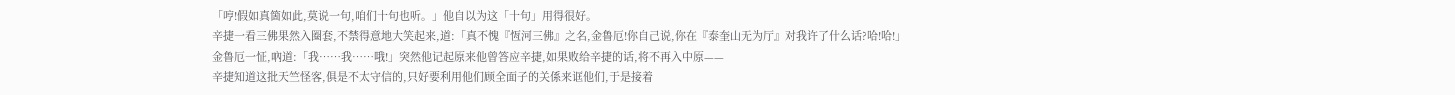「哼!假如真箇如此,莫说一句,咱们十句也听。」他自以为这「十句」用得很好。
辛捷一看三佛果然入圈套,不禁得意地大笑起来,道:「真不愧『恆河三佛』之名,金鲁厄!你自己说,你在『泰奎山无为厅』对我许了什么话?哈!哈!」
金鲁厄一怔,吶道:「我……我……哦!」突然他记起原来他曾答应辛捷,如果败给辛捷的话,将不再入中原——
辛捷知道这批天竺怪客,俱是不太守信的,只好要利用他们顾全面子的关係来诓他们,于是接着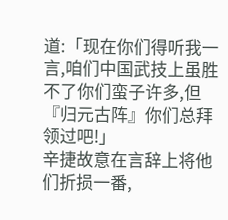道:「现在你们得听我一言,咱们中国武技上虽胜不了你们蛮子许多,但『归元古阵』你们总拜领过吧!」
辛捷故意在言辞上将他们折损一番,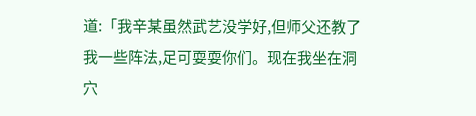道:「我辛某虽然武艺没学好,但师父还教了我一些阵法,足可耍耍你们。现在我坐在洞穴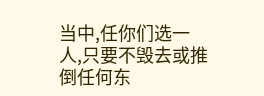当中,任你们选一人,只要不毁去或推倒任何东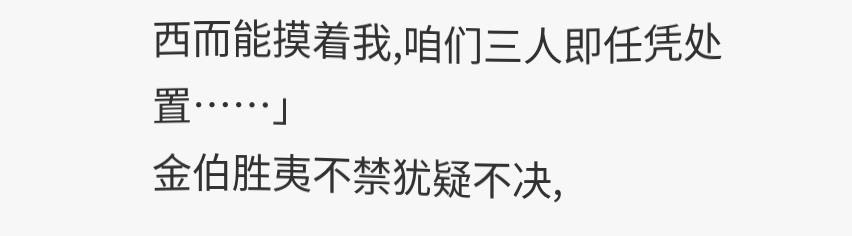西而能摸着我,咱们三人即任凭处置……」
金伯胜夷不禁犹疑不决,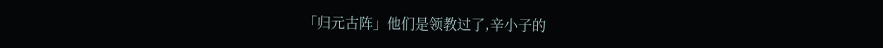「归元古阵」他们是领教过了,辛小子的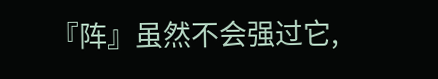『阵』虽然不会强过它,